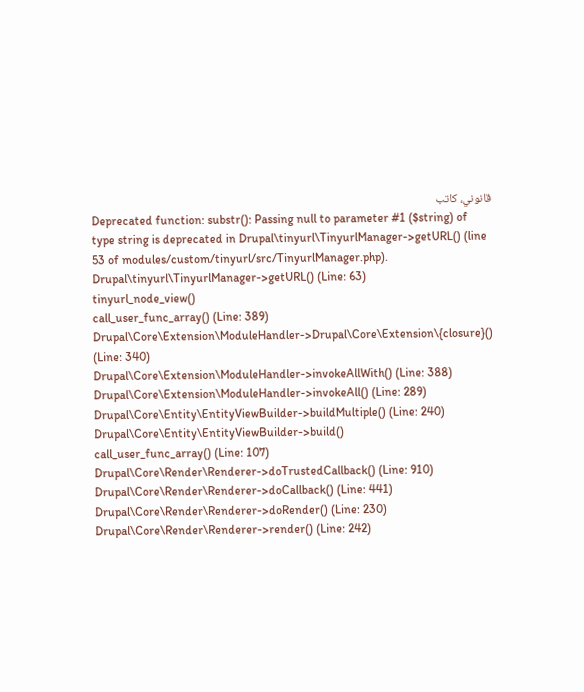قانوني، كاتب
Deprecated function: substr(): Passing null to parameter #1 ($string) of type string is deprecated in Drupal\tinyurl\TinyurlManager->getURL() (line 53 of modules/custom/tinyurl/src/TinyurlManager.php).
Drupal\tinyurl\TinyurlManager->getURL() (Line: 63)
tinyurl_node_view()
call_user_func_array() (Line: 389)
Drupal\Core\Extension\ModuleHandler->Drupal\Core\Extension\{closure}() (Line: 340)
Drupal\Core\Extension\ModuleHandler->invokeAllWith() (Line: 388)
Drupal\Core\Extension\ModuleHandler->invokeAll() (Line: 289)
Drupal\Core\Entity\EntityViewBuilder->buildMultiple() (Line: 240)
Drupal\Core\Entity\EntityViewBuilder->build()
call_user_func_array() (Line: 107)
Drupal\Core\Render\Renderer->doTrustedCallback() (Line: 910)
Drupal\Core\Render\Renderer->doCallback() (Line: 441)
Drupal\Core\Render\Renderer->doRender() (Line: 230)
Drupal\Core\Render\Renderer->render() (Line: 242)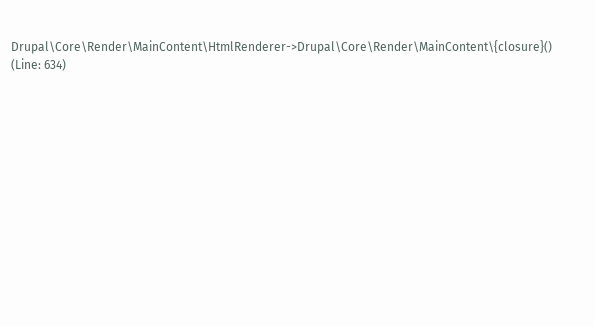Drupal\Core\Render\MainContent\HtmlRenderer->Drupal\Core\Render\MainContent\{closure}() (Line: 634)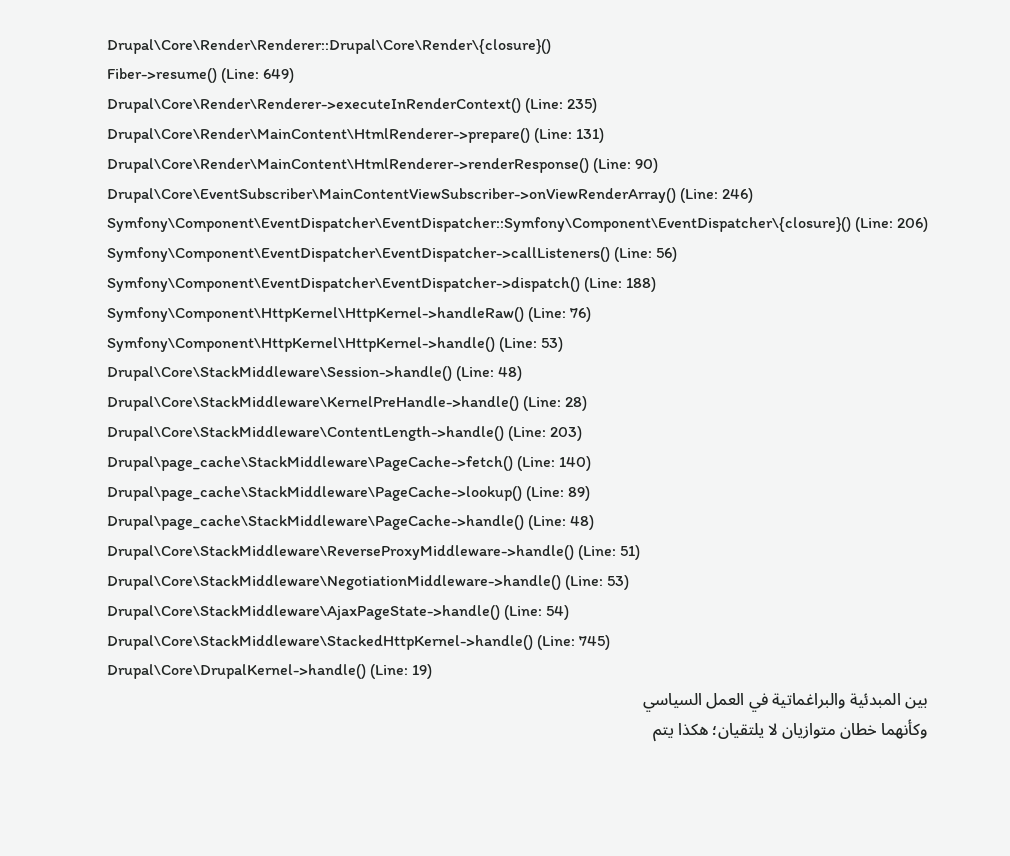Drupal\Core\Render\Renderer::Drupal\Core\Render\{closure}()
Fiber->resume() (Line: 649)
Drupal\Core\Render\Renderer->executeInRenderContext() (Line: 235)
Drupal\Core\Render\MainContent\HtmlRenderer->prepare() (Line: 131)
Drupal\Core\Render\MainContent\HtmlRenderer->renderResponse() (Line: 90)
Drupal\Core\EventSubscriber\MainContentViewSubscriber->onViewRenderArray() (Line: 246)
Symfony\Component\EventDispatcher\EventDispatcher::Symfony\Component\EventDispatcher\{closure}() (Line: 206)
Symfony\Component\EventDispatcher\EventDispatcher->callListeners() (Line: 56)
Symfony\Component\EventDispatcher\EventDispatcher->dispatch() (Line: 188)
Symfony\Component\HttpKernel\HttpKernel->handleRaw() (Line: 76)
Symfony\Component\HttpKernel\HttpKernel->handle() (Line: 53)
Drupal\Core\StackMiddleware\Session->handle() (Line: 48)
Drupal\Core\StackMiddleware\KernelPreHandle->handle() (Line: 28)
Drupal\Core\StackMiddleware\ContentLength->handle() (Line: 203)
Drupal\page_cache\StackMiddleware\PageCache->fetch() (Line: 140)
Drupal\page_cache\StackMiddleware\PageCache->lookup() (Line: 89)
Drupal\page_cache\StackMiddleware\PageCache->handle() (Line: 48)
Drupal\Core\StackMiddleware\ReverseProxyMiddleware->handle() (Line: 51)
Drupal\Core\StackMiddleware\NegotiationMiddleware->handle() (Line: 53)
Drupal\Core\StackMiddleware\AjaxPageState->handle() (Line: 54)
Drupal\Core\StackMiddleware\StackedHttpKernel->handle() (Line: 745)
Drupal\Core\DrupalKernel->handle() (Line: 19)
بين المبدئية والبراغماتية في العمل السياسي
وكأنهما خطان متوازيان لا يلتقيان؛ هكذا يتم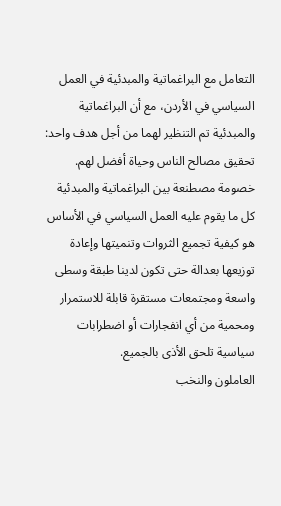التعامل مع البراغماتية والمبدئية في العمل السياسي في الأردن، مع أن البراغماتية والمبدئية تم التنظير لهما من أجل هدف واحد: تحقيق مصالح الناس وحياة أفضل لهم.
خصومة مصطنعة بين البراغماتية والمبدئية
كل ما يقوم عليه العمل السياسي في الأساس هو كيفية تجميع الثروات وتنميتها وإعادة توزيعها بعدالة حتى تكون لدينا طبقة وسطى واسعة ومجتمعات مستقرة قابلة للاستمرار ومحمية من أي انفجارات أو اضطرابات سياسية تلحق الأذى بالجميع.
العاملون والنخب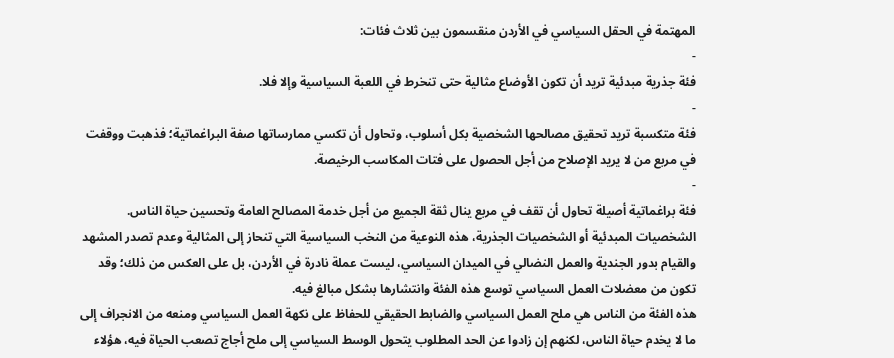المهتمة في الحقل السياسي في الأردن منقسمون بين ثلاث فئات:
-
فئة جذرية مبدئية تريد أن تكون الأوضاع مثالية حتى تنخرط في اللعبة السياسية وإلا فلا.
-
فئة متكسبة تريد تحقيق مصالحها الشخصية بكل أسلوب، وتحاول أن تكسي ممارساتها صفة البراغماتية؛ فذهبت ووقفت في مربع من لا يريد الإصلاح من أجل الحصول على فتات المكاسب الرخيصة.
-
فئة براغماتية أصيلة تحاول أن تقف في مربع ينال ثقة الجميع من أجل خدمة المصالح العامة وتحسين حياة الناس.
الشخصيات المبدئية أو الشخصيات الجذرية، هذه النوعية من النخب السياسية التي تنحاز إلى المثالية وعدم تصدر المشهد والقيام بدور الجندية والعمل النضالي في الميدان السياسي، ليست عملة نادرة في الأردن، بل على العكس من ذلك؛ وقد تكون من معضلات العمل السياسي توسع هذه الفئة وانتشارها بشكل مبالغ فيه.
هذه الفئة من الناس هي ملح العمل السياسي والضابط الحقيقي للحفاظ على نكهة العمل السياسي ومنعه من الانجراف إلى ما لا يخدم حياة الناس، لكنهم إن زادوا عن الحد المطلوب يتحول الوسط السياسي إلى ملح أجاج تصعب الحياة فيه، هؤلاء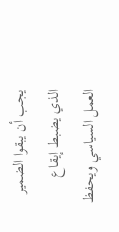يجب أن يبقوا الضمير الذي يضبط إيقاع العمل السياسي ويحفظ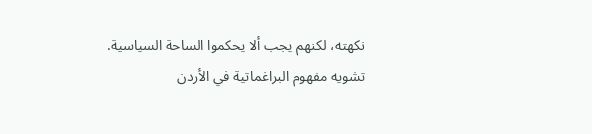نكهته، لكنهم يجب ألا يحكموا الساحة السياسية.
تشويه مفهوم البراغماتية في الأردن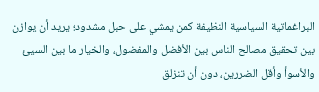البراغماتية السياسية النظيفة كمن يمشي على حبل مشدود؛ يريد أن يوازن بين تحقيق مصالح الناس بين الأفضل والمفضول، والخيار ما بين السيئ والأسوأ وأقل الضررين، دون أن تنزلق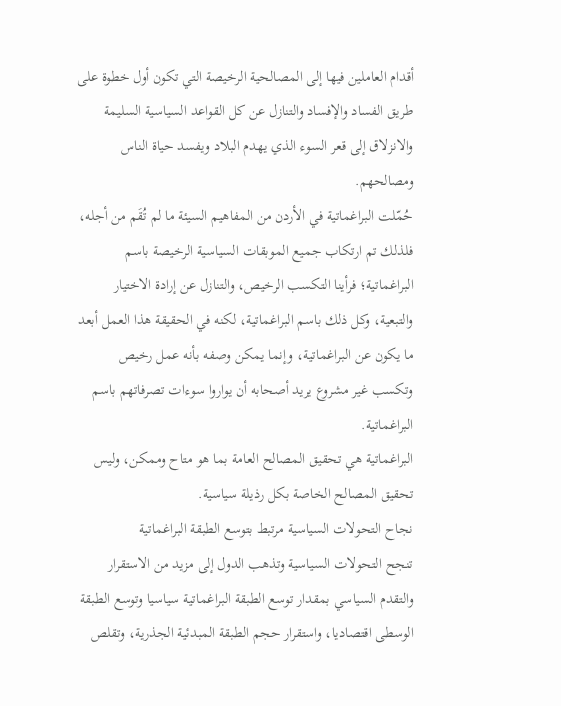أقدام العاملين فيها إلى المصالحية الرخيصة التي تكون أول خطوة على طريق الفساد والإفساد والتنازل عن كل القواعد السياسية السليمة والانزلاق إلى قعر السوء الذي يهدم البلاد ويفسد حياة الناس ومصالحهم.
حُمّلت البراغماتية في الأردن من المفاهيم السيئة ما لم تُقَم من أجله، فلذلك تم ارتكاب جميع الموبقات السياسية الرخيصة باسم البراغماتية؛ فرأينا التكسب الرخيص، والتنازل عن إرادة الاختيار والتبعية، وكل ذلك باسم البراغماتية، لكنه في الحقيقة هذا العمل أبعد ما يكون عن البراغماتية، وإنما يمكن وصفه بأنه عمل رخيص وتكسب غير مشروع يريد أصحابه أن يواروا سوءات تصرفاتهم باسم البراغماتية.
البراغماتية هي تحقيق المصالح العامة بما هو متاح وممكن، وليس تحقيق المصالح الخاصة بكل رذيلة سياسية.
نجاح التحولات السياسية مرتبط بتوسع الطبقة البراغماتية
تنجح التحولات السياسية وتذهب الدول إلى مزيد من الاستقرار والتقدم السياسي بمقدار توسع الطبقة البراغماتية سياسيا وتوسع الطبقة الوسطى اقتصاديا، واستقرار حجم الطبقة المبدئية الجذرية، وتقلص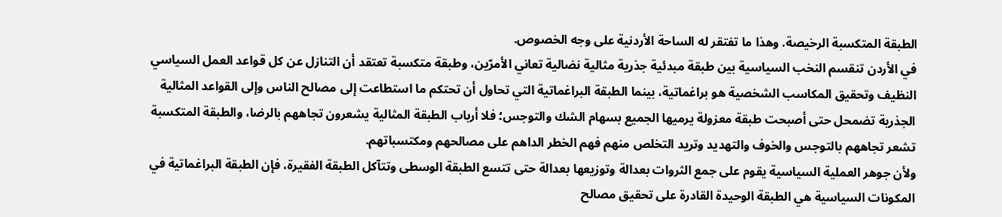الطبقة المتكسبة الرخيصة. وهذا ما تفتقر له الساحة الأردنية على وجه الخصوص.
في الأردن تنقسم النخب السياسية بين طبقة مبدئية جذرية مثالية نضالية تعاني الأمرّين، وطبقة متكسبة تعتقد أن التنازل عن كل قواعد العمل السياسي النظيف وتحقيق المكاسب الشخصية هو براغماتية، بينما الطبقة البراغماتية التي تحاول أن تحتكم ما استطاعت إلى مصالح الناس وإلى القواعد المثالية الجذرية تضمحل حتى أصبحت طبقة معزولة يرميها الجميع بسهام الشك والتوجس؛ فلا أرباب الطبقة المثالية يشعرون تجاههم بالرضا، والطبقة المتكسبة تشعر تجاههم بالتوجس والخوف والتهديد وتريد التخلص منهم فهم الخطر الداهم على مصالحهم ومكتسباتهم.
ولأن جوهر العملية السياسية يقوم على جمع الثروات بعدالة وتوزيعها بعدالة حتى تتسع الطبقة الوسطى وتتآكل الطبقة الفقيرة، فإن الطبقة البراغماتية في المكونات السياسية هي الطبقة الوحيدة القادرة على تحقيق مصالح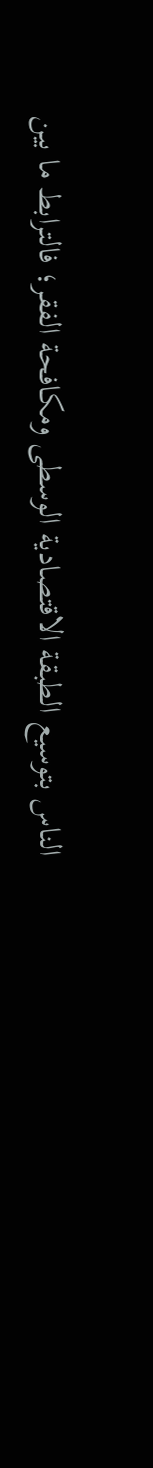الناس بتوسيع الطبقة الاقتصادية الوسطى ومكافحة الفقر؛ فالترابط ما بين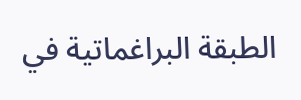الطبقة البراغماتية في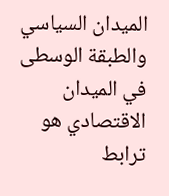الميدان السياسي والطبقة الوسطى في الميدان الاقتصادي هو ترابط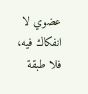عضوي لا انفكاك فيه، فلا طبقة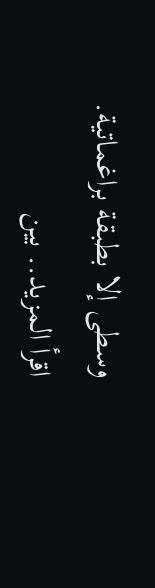وسطى إلا بطبقة براغماتية.
اقرأ المزيد.. بين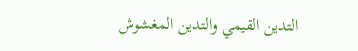التدين القيمي والتدين المغشوش